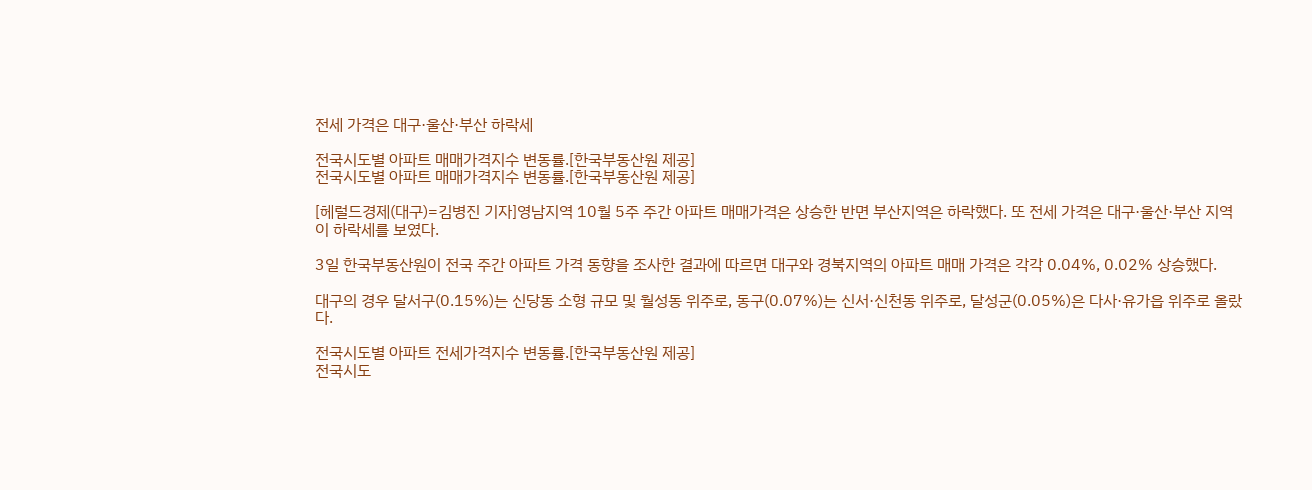전세 가격은 대구·울산·부산 하락세

전국시도별 아파트 매매가격지수 변동률.[한국부동산원 제공]
전국시도별 아파트 매매가격지수 변동률.[한국부동산원 제공]

[헤럴드경제(대구)=김병진 기자]영남지역 10월 5주 주간 아파트 매매가격은 상승한 반면 부산지역은 하락했다. 또 전세 가격은 대구·울산·부산 지역이 하락세를 보였다.

3일 한국부동산원이 전국 주간 아파트 가격 동향을 조사한 결과에 따르면 대구와 경북지역의 아파트 매매 가격은 각각 0.04%, 0.02% 상승했다.

대구의 경우 달서구(0.15%)는 신당동 소형 규모 및 월성동 위주로, 동구(0.07%)는 신서·신천동 위주로, 달성군(0.05%)은 다사·유가읍 위주로 올랐다.

전국시도별 아파트 전세가격지수 변동률.[한국부동산원 제공]
전국시도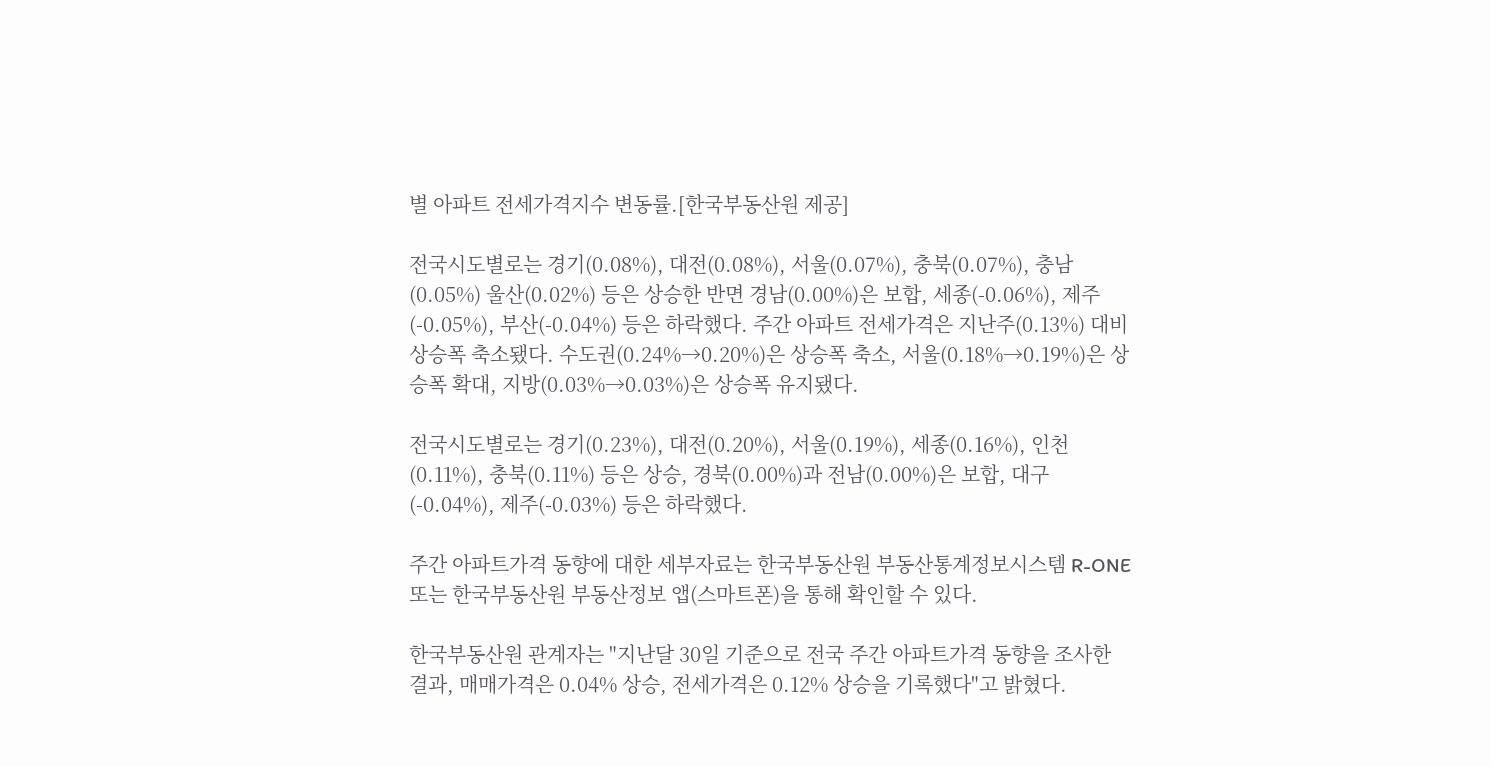별 아파트 전세가격지수 변동률.[한국부동산원 제공]

전국시도별로는 경기(0.08%), 대전(0.08%), 서울(0.07%), 충북(0.07%), 충남(0.05%) 울산(0.02%) 등은 상승한 반면 경남(0.00%)은 보합, 세종(-0.06%), 제주(-0.05%), 부산(-0.04%) 등은 하락했다. 주간 아파트 전세가격은 지난주(0.13%) 대비 상승폭 축소됐다. 수도권(0.24%→0.20%)은 상승폭 축소, 서울(0.18%→0.19%)은 상승폭 확대, 지방(0.03%→0.03%)은 상승폭 유지됐다.

전국시도별로는 경기(0.23%), 대전(0.20%), 서울(0.19%), 세종(0.16%), 인천(0.11%), 충북(0.11%) 등은 상승, 경북(0.00%)과 전남(0.00%)은 보합, 대구(-0.04%), 제주(-0.03%) 등은 하락했다.

주간 아파트가격 동향에 대한 세부자료는 한국부동산원 부동산통계정보시스템 R-ONE 또는 한국부동산원 부동산정보 앱(스마트폰)을 통해 확인할 수 있다.

한국부동산원 관계자는 "지난달 30일 기준으로 전국 주간 아파트가격 동향을 조사한 결과, 매매가격은 0.04% 상승, 전세가격은 0.12% 상승을 기록했다"고 밝혔다.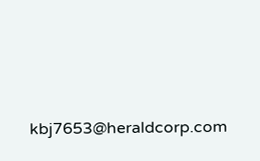kbj7653@heraldcorp.com